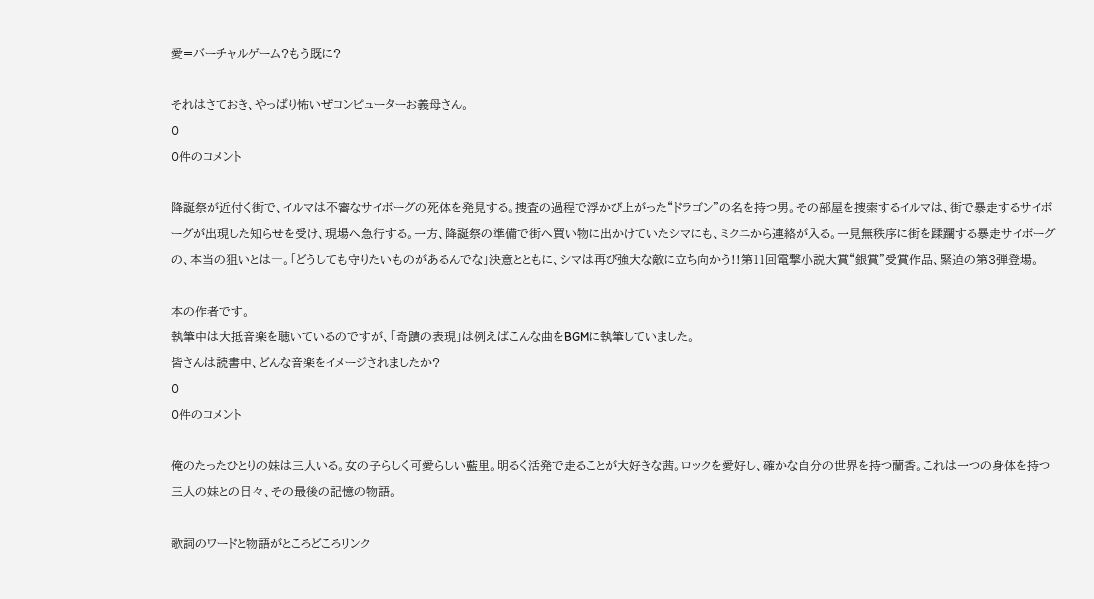愛=バーチャルゲーム?もう既に?

それはさておき、やっぱり怖いぜコンピューターお義母さん。
0
0件のコメント

降誕祭が近付く街で、イルマは不審なサイボーグの死体を発見する。捜査の過程で浮かび上がった“ドラゴン”の名を持つ男。その部屋を捜索するイルマは、街で暴走するサイボーグが出現した知らせを受け、現場へ急行する。一方、降誕祭の準備で街へ買い物に出かけていたシマにも、ミクニから連絡が入る。一見無秩序に街を蹂躙する暴走サイボーグの、本当の狙いとは―。「どうしても守りたいものがあるんでな」決意とともに、シマは再び強大な敵に立ち向かう!!第11回電撃小説大賞“銀賞”受賞作品、緊迫の第3弾登場。

本の作者です。
執筆中は大抵音楽を聴いているのですが、「奇蹟の表現」は例えばこんな曲をBGMに執筆していました。
皆さんは読書中、どんな音楽をイメージされましたか?
0
0件のコメント

俺のたったひとりの妹は三人いる。女の子らしく可愛らしい藍里。明るく活発で走ることが大好きな茜。ロックを愛好し、確かな自分の世界を持つ蘭香。これは一つの身体を持つ三人の妹との日々、その最後の記憶の物語。

歌詞のワードと物語がところどころリンク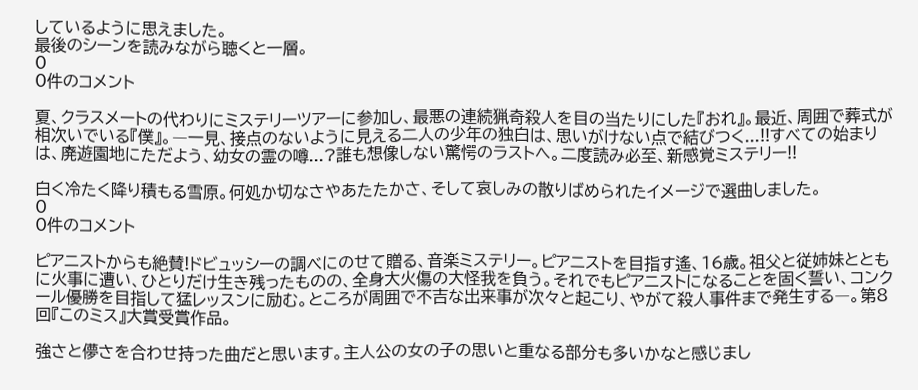しているように思えました。
最後のシーンを読みながら聴くと一層。
0
0件のコメント

夏、クラスメートの代わりにミステリーツアーに参加し、最悪の連続猟奇殺人を目の当たりにした『おれ』。最近、周囲で葬式が相次いでいる『僕』。―一見、接点のないように見える二人の少年の独白は、思いがけない点で結びつく...!!すべての始まりは、廃遊園地にただよう、幼女の霊の噂...?誰も想像しない驚愕のラストへ。二度読み必至、新感覚ミステリー!!

白く冷たく降り積もる雪原。何処か切なさやあたたかさ、そして哀しみの散りばめられたイメージで選曲しました。
0
0件のコメント

ピアニストからも絶賛!ドビュッシーの調べにのせて贈る、音楽ミステリー。ピアニストを目指す遙、16歳。祖父と従姉妹とともに火事に遭い、ひとりだけ生き残ったものの、全身大火傷の大怪我を負う。それでもピアニストになることを固く誓い、コンクール優勝を目指して猛レッスンに励む。ところが周囲で不吉な出来事が次々と起こり、やがて殺人事件まで発生する―。第8回『このミス』大賞受賞作品。

強さと儚さを合わせ持った曲だと思います。主人公の女の子の思いと重なる部分も多いかなと感じまし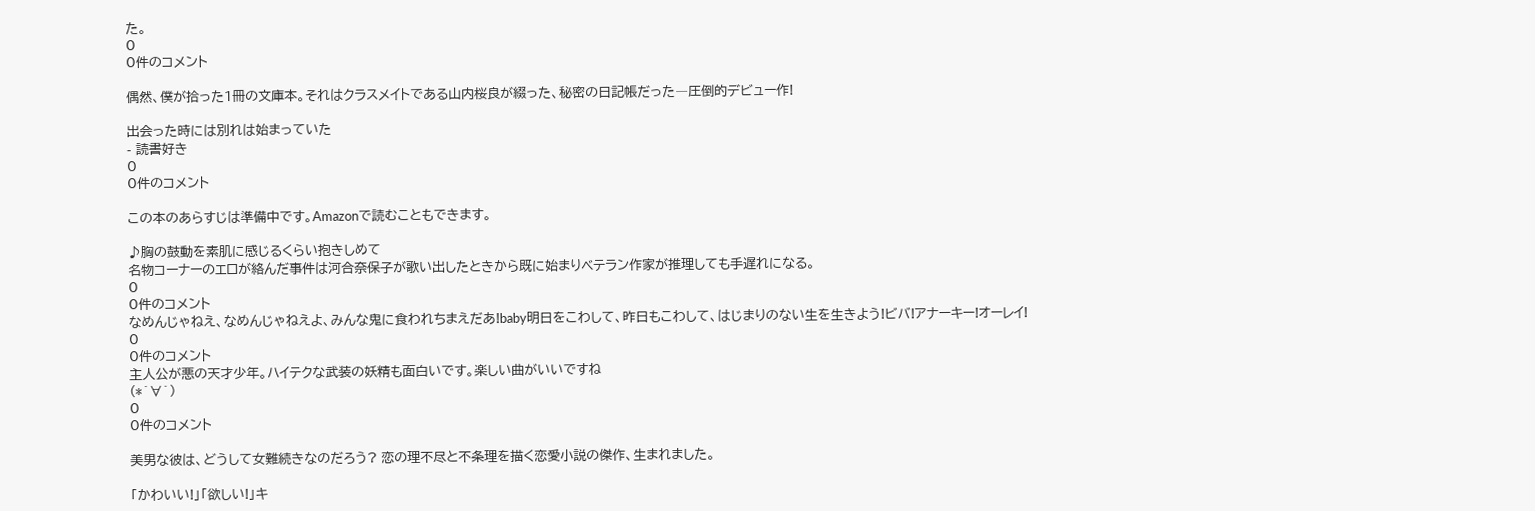た。
0
0件のコメント

偶然、僕が拾った1冊の文庫本。それはクラスメイトである山内桜良が綴った、秘密の日記帳だった―圧倒的デビュー作!

出会った時には別れは始まっていた
- 読書好き
0
0件のコメント

この本のあらすじは準備中です。Amazonで読むこともできます。

♪胸の鼓動を素肌に感じるくらい抱きしめて
名物コーナーのエロが絡んだ事件は河合奈保子が歌い出したときから既に始まりベテラン作家が推理しても手遅れになる。
0
0件のコメント
なめんじゃねえ、なめんじゃねえよ、みんな鬼に食われちまえだあ!baby明日をこわして、昨日もこわして、はじまりのない生を生きよう!ビバ!アナーキー!オーレイ!
0
0件のコメント
主人公が悪の天才少年。ハイテクな武装の妖精も面白いです。楽しい曲がいいですね
(*´∀`)
0
0件のコメント

美男な彼は、どうして女難続きなのだろう? 恋の理不尽と不条理を描く恋愛小説の傑作、生まれました。

「かわいい!」「欲しい!」キ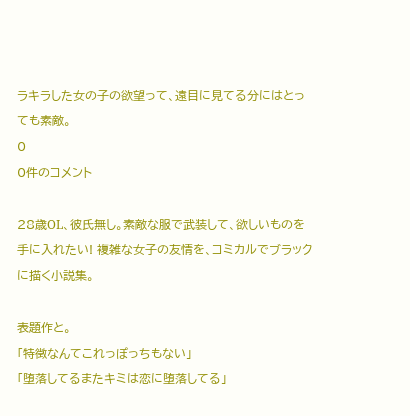ラキラした女の子の欲望って、遠目に見てる分にはとっても素敵。
0
0件のコメント

28歳OL、彼氏無し。素敵な服で武装して、欲しいものを手に入れたい! 複雑な女子の友情を、コミカルでブラックに描く小説集。

表題作と。
「特徴なんてこれっぽっちもない」
「堕落してるまたキミは恋に堕落してる」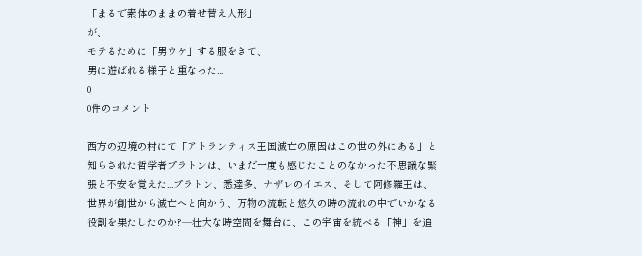「まるで素体のままの着せ替え人形」
が、
モテるために「男ウケ」する服をきて、
男に遊ばれる様子と重なった...
0
0件のコメント

西方の辺境の村にて「アトランティス王国滅亡の原因はこの世の外にある」と知らされた哲学者プラトンは、いまだ一度も感じたことのなかった不思議な緊張と不安を覚えた...プラトン、悉達多、ナザレのイエス、そして阿修羅王は、世界が創世から滅亡へと向かう、万物の流転と悠久の時の流れの中でいかなる役割を果たしたのか?―壮大な時空間を舞台に、この宇宙を統べる「神」を追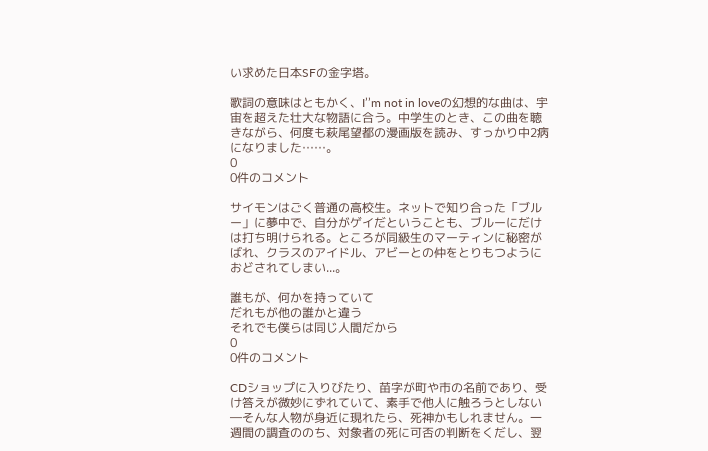い求めた日本SFの金字塔。

歌詞の意味はともかく、I’’m not in loveの幻想的な曲は、宇宙を超えた壮大な物語に合う。中学生のとき、この曲を聴きながら、何度も萩尾望都の漫画版を読み、すっかり中2病になりました……。
0
0件のコメント

サイモンはごく普通の高校生。ネットで知り合った「ブルー」に夢中で、自分がゲイだということも、ブルーにだけは打ち明けられる。ところが同級生のマーティンに秘密がばれ、クラスのアイドル、アビーとの仲をとりもつようにおどされてしまい...。

誰もが、何かを持っていて
だれもが他の誰かと違う
それでも僕らは同じ人間だから
0
0件のコメント

CDショップに入りびたり、苗字が町や市の名前であり、受け答えが微妙にずれていて、素手で他人に触ろうとしない―そんな人物が身近に現れたら、死神かもしれません。一週間の調査ののち、対象者の死に可否の判断をくだし、翌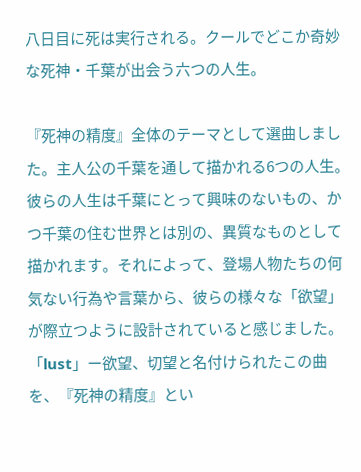八日目に死は実行される。クールでどこか奇妙な死神・千葉が出会う六つの人生。

『死神の精度』全体のテーマとして選曲しました。主人公の千葉を通して描かれる6つの人生。彼らの人生は千葉にとって興味のないもの、かつ千葉の住む世界とは別の、異質なものとして描かれます。それによって、登場人物たちの何気ない行為や言葉から、彼らの様々な「欲望」が際立つように設計されていると感じました。「lust」ー欲望、切望と名付けられたこの曲を、『死神の精度』とい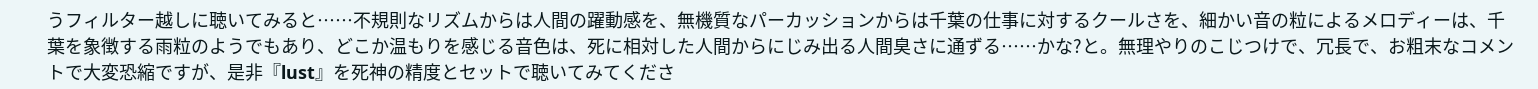うフィルター越しに聴いてみると……不規則なリズムからは人間の躍動感を、無機質なパーカッションからは千葉の仕事に対するクールさを、細かい音の粒によるメロディーは、千葉を象徴する雨粒のようでもあり、どこか温もりを感じる音色は、死に相対した人間からにじみ出る人間臭さに通ずる……かな?と。無理やりのこじつけで、冗長で、お粗末なコメントで大変恐縮ですが、是非『lust』を死神の精度とセットで聴いてみてくださ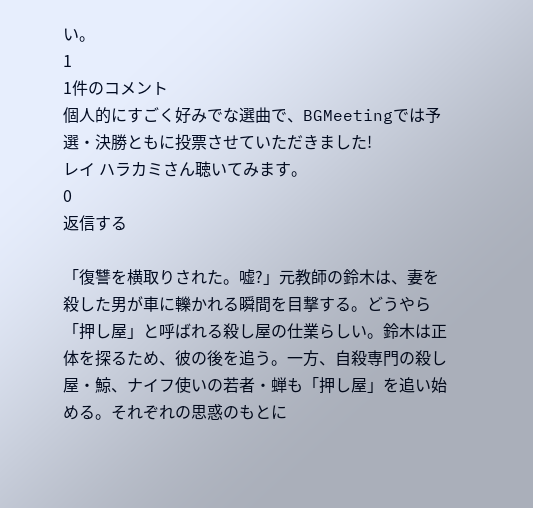い。
1
1件のコメント
個人的にすごく好みでな選曲で、BGMeetingでは予選・決勝ともに投票させていただきました!
レイ ハラカミさん聴いてみます。
0
返信する

「復讐を横取りされた。嘘?」元教師の鈴木は、妻を殺した男が車に轢かれる瞬間を目撃する。どうやら「押し屋」と呼ばれる殺し屋の仕業らしい。鈴木は正体を探るため、彼の後を追う。一方、自殺専門の殺し屋・鯨、ナイフ使いの若者・蝉も「押し屋」を追い始める。それぞれの思惑のもとに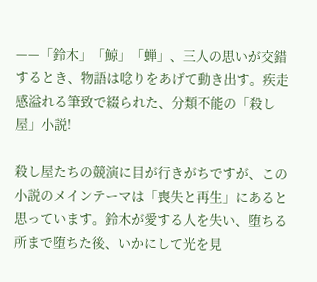——「鈴木」「鯨」「蝉」、三人の思いが交錯するとき、物語は唸りをあげて動き出す。疾走感溢れる筆致で綴られた、分類不能の「殺し屋」小説!

殺し屋たちの競演に目が行きがちですが、この小説のメインテーマは「喪失と再生」にあると思っています。鈴木が愛する人を失い、堕ちる所まで堕ちた後、いかにして光を見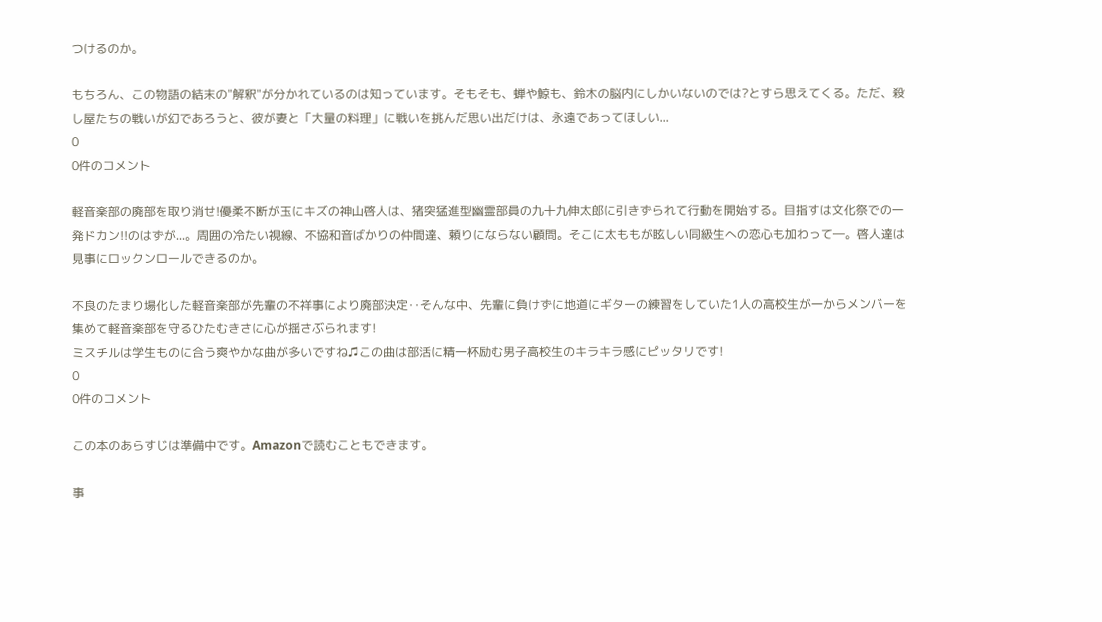つけるのか。

もちろん、この物語の結末の"解釈"が分かれているのは知っています。そもそも、蝉や鯨も、鈴木の脳内にしかいないのでは?とすら思えてくる。ただ、殺し屋たちの戦いが幻であろうと、彼が妻と「大量の料理」に戦いを挑んだ思い出だけは、永遠であってほしい...
0
0件のコメント

軽音楽部の廃部を取り消せ!優柔不断が玉にキズの神山啓人は、猪突猛進型幽霊部員の九十九伸太郎に引きずられて行動を開始する。目指すは文化祭での一発ドカン!!のはずが...。周囲の冷たい視線、不協和音ばかりの仲間達、頼りにならない顧問。そこに太ももが眩しい同級生への恋心も加わって―。啓人達は見事にロックンロールできるのか。

不良のたまり場化した軽音楽部が先輩の不祥事により廃部決定‥そんな中、先輩に負けずに地道にギターの練習をしていた1人の高校生が一からメンバーを集めて軽音楽部を守るひたむきさに心が揺さぶられます!
ミスチルは学生ものに合う爽やかな曲が多いですね♫この曲は部活に精一杯励む男子高校生のキラキラ感にピッタリです!
0
0件のコメント

この本のあらすじは準備中です。Amazonで読むこともできます。

事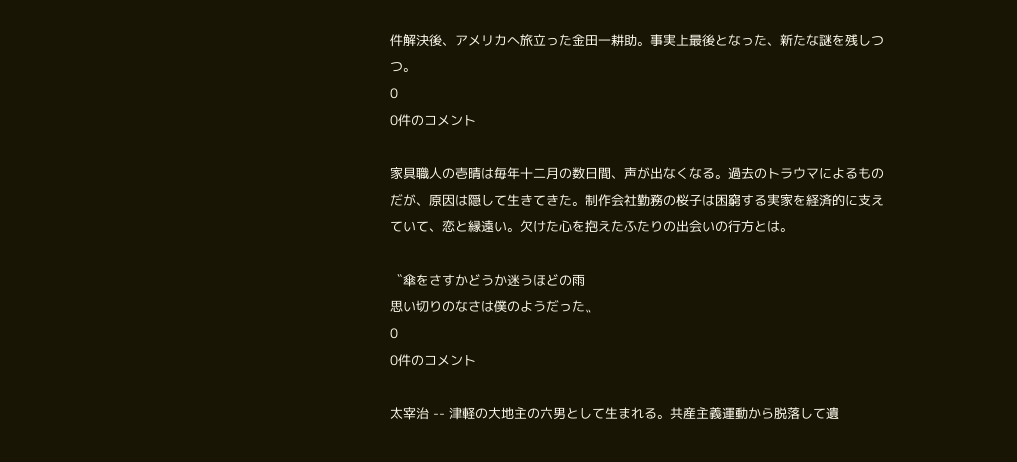件解決後、アメリカへ旅立った金田一耕助。事実上最後となった、新たな謎を残しつつ。
0
0件のコメント

家具職人の壱晴は毎年十二月の数日間、声が出なくなる。過去のトラウマによるものだが、原因は隠して生きてきた。制作会社勤務の桜子は困窮する実家を経済的に支えていて、恋と縁遠い。欠けた心を抱えたふたりの出会いの行方とは。

〝傘をさすかどうか迷うほどの雨
思い切りのなさは僕のようだった〟
0
0件のコメント

太宰治 -- 津軽の大地主の六男として生まれる。共産主義運動から脱落して遺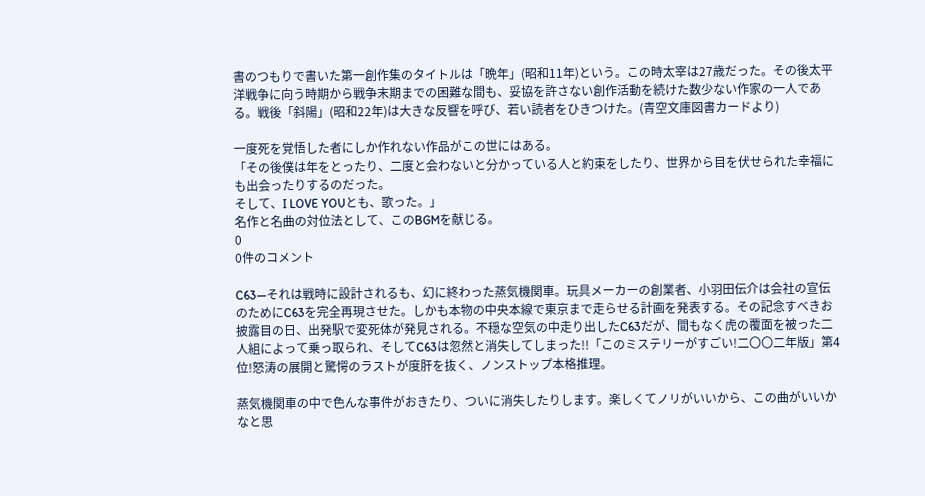書のつもりで書いた第一創作集のタイトルは「晩年」(昭和11年)という。この時太宰は27歳だった。その後太平洋戦争に向う時期から戦争末期までの困難な間も、妥協を許さない創作活動を続けた数少ない作家の一人である。戦後「斜陽」(昭和22年)は大きな反響を呼び、若い読者をひきつけた。(青空文庫図書カードより)

一度死を覚悟した者にしか作れない作品がこの世にはある。
「その後僕は年をとったり、二度と会わないと分かっている人と約束をしたり、世界から目を伏せられた幸福にも出会ったりするのだった。
そして、I LOVE YOUとも、歌った。」
名作と名曲の対位法として、このBGMを献じる。
0
0件のコメント

C63―それは戦時に設計されるも、幻に終わった蒸気機関車。玩具メーカーの創業者、小羽田伝介は会社の宣伝のためにC63を完全再現させた。しかも本物の中央本線で東京まで走らせる計画を発表する。その記念すべきお披露目の日、出発駅で変死体が発見される。不穏な空気の中走り出したC63だが、間もなく虎の覆面を被った二人組によって乗っ取られ、そしてC63は忽然と消失してしまった!!「このミステリーがすごい!二〇〇二年版」第4位!怒涛の展開と驚愕のラストが度肝を抜く、ノンストップ本格推理。

蒸気機関車の中で色んな事件がおきたり、ついに消失したりします。楽しくてノリがいいから、この曲がいいかなと思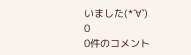いました(*´∀`)
0
0件のコメント